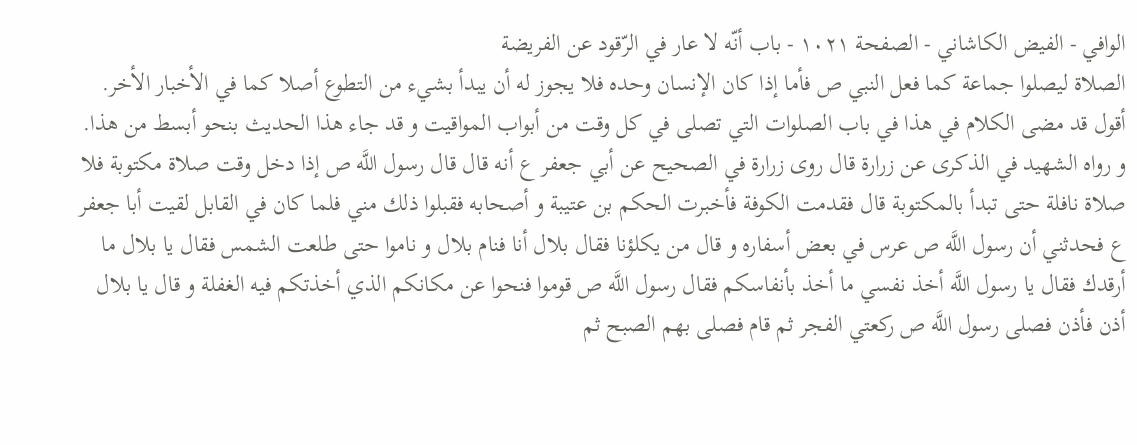الوافي - الفيض الكاشاني - الصفحة ١٠٢١ - باب أنّه لا عار في الرّقود عن الفريضة
الصلاة ليصلوا جماعة كما فعل النبي ص فأما إذا كان الإنسان وحده فلا يجوز له أن يبدأ بشيء من التطوع أصلا كما في الأخبار الأخر.
أقول قد مضى الكلام في هذا في باب الصلوات التي تصلى في كل وقت من أبواب المواقيت و قد جاء هذا الحديث بنحو أبسط من هذا.
و رواه الشهيد في الذكرى عن زرارة قال روى زرارة في الصحيح عن أبي جعفر ع أنه قال قال رسول اللَّه ص إذا دخل وقت صلاة مكتوبة فلا صلاة نافلة حتى تبدأ بالمكتوبة قال فقدمت الكوفة فأخبرت الحكم بن عتيبة و أصحابه فقبلوا ذلك مني فلما كان في القابل لقيت أبا جعفر ع فحدثني أن رسول اللَّه ص عرس في بعض أسفاره و قال من يكلؤنا فقال بلال أنا فنام بلال و ناموا حتى طلعت الشمس فقال يا بلال ما أرقدك فقال يا رسول اللَّه أخذ نفسي ما أخذ بأنفاسكم فقال رسول اللَّه ص قوموا فنحوا عن مكانكم الذي أخذتكم فيه الغفلة و قال يا بلال أذن فأذن فصلى رسول اللَّه ص ركعتي الفجر ثم قام فصلى بهم الصبح ثم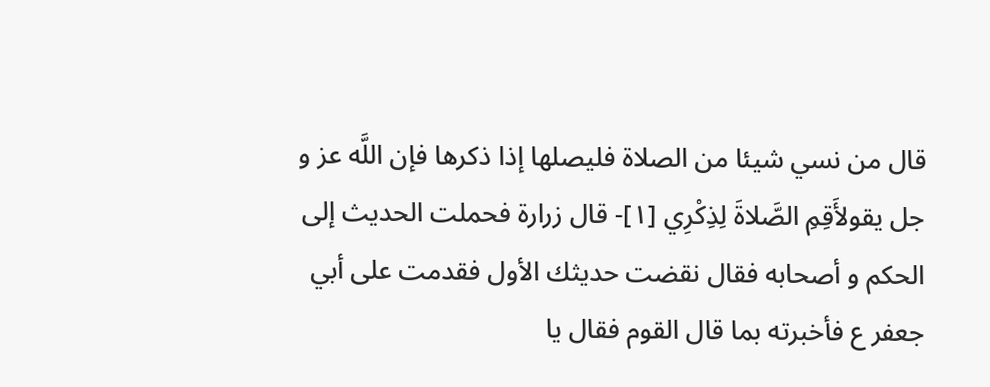قال من نسي شيئا من الصلاة فليصلها إذا ذكرها فإن اللَّه عز و جل يقولأَقِمِ الصَّلاةَ لِذِكْرِي [١]- قال زرارة فحملت الحديث إلى الحكم و أصحابه فقال نقضت حديثك الأول فقدمت على أبي جعفر ع فأخبرته بما قال القوم فقال يا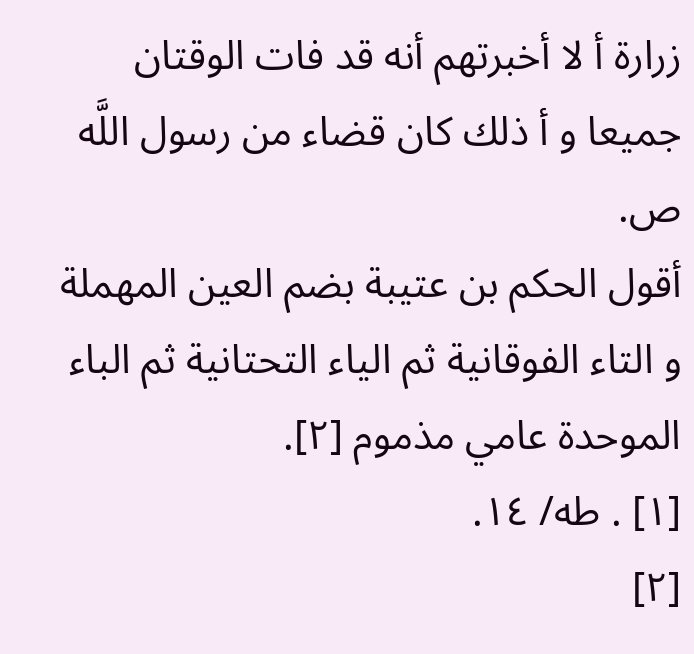زرارة أ لا أخبرتهم أنه قد فات الوقتان جميعا و أ ذلك كان قضاء من رسول اللَّه ص.
أقول الحكم بن عتيبة بضم العين المهملة و التاء الفوقانية ثم الياء التحتانية ثم الباء الموحدة عامي مذموم [٢].
[١] . طه/ ١٤.
[٢]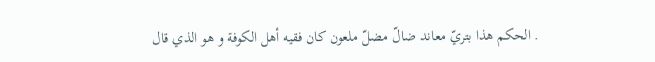. الحكم هذا بتريّ معاند ضالّ مضلّ ملعون كان فقيه أهل الكوفة و هو الذي قال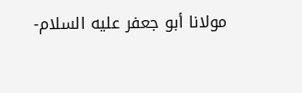مولانا أبو جعفر عليه السلام-